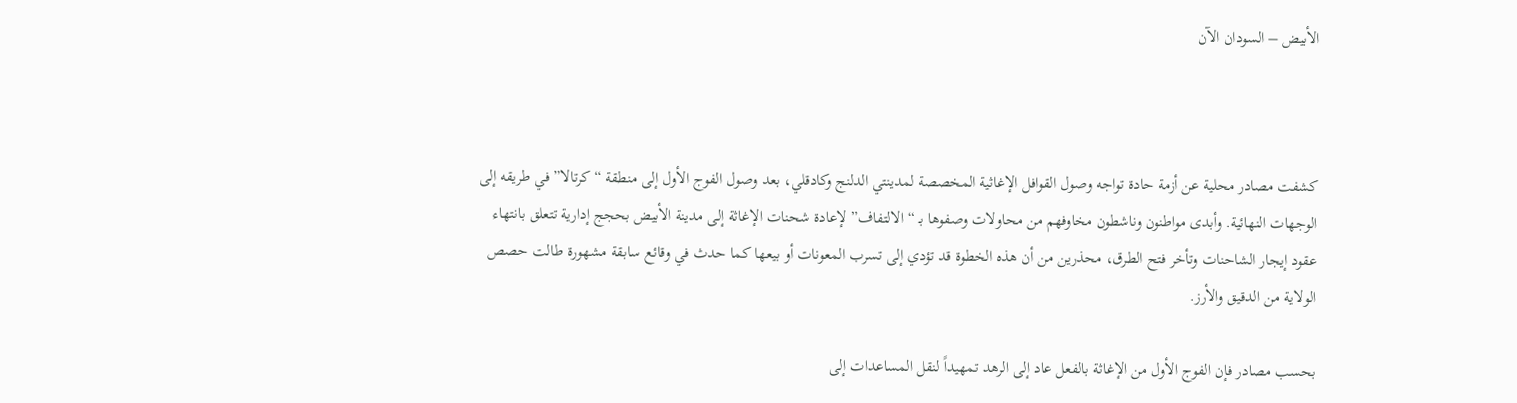الأبيض – السودان الآن



كشفت مصادر محلية عن أزمة حادة تواجه وصول القوافل الإغاثية المخصصة لمدينتي الدلنج وكادقلي، بعد وصول الفوج الأول إلى منطقة “كرتالا” في طريقه إلى الوجهات النهائية. وأبدى مواطنون وناشطون مخاوفهم من محاولات وصفوها بـ “الالتفاف” لإعادة شحنات الإغاثة إلى مدينة الأبيض بحجج إدارية تتعلق بانتهاء عقود إيجار الشاحنات وتأخر فتح الطرق، محذرين من أن هذه الخطوة قد تؤدي إلى تسرب المعونات أو بيعها كما حدث في وقائع سابقة مشهورة طالت حصص الولاية من الدقيق والأرز.

بحسب مصادر فإن الفوج الأول من الإغاثة بالفعل عاد إلى الرهد تمهيداً لنقل المساعدات إلى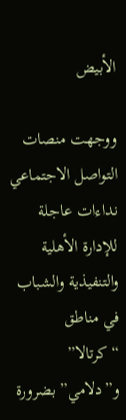الأبيض

ووجهت منصات التواصل الاجتماعي نداءات عاجلة للإدارة الأهلية والتنفيذية والشباب في مناطق “كرتالا” و”دلامي” بضرورة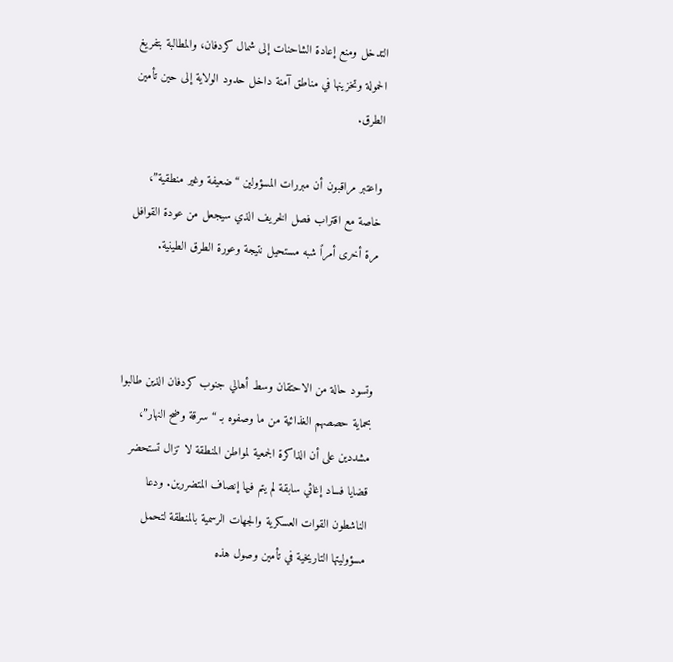التدخل ومنع إعادة الشاحنات إلى شمال كردفان، والمطالبة بتفريغ الحمولة وتخزينها في مناطق آمنة داخل حدود الولاية إلى حين تأمين الطرق.

واعتبر مراقبون أن مبررات المسؤولين “ضعيفة وغير منطقية”، خاصة مع اقتراب فصل الخريف الذي سيجعل من عودة القوافل مرة أخرى أمراً شبه مستحيل نتيجة وعورة الطرق الطينية.



وتسود حالة من الاحتقان وسط أهالي جنوب كردفان الذين طالبوا بحماية حصصهم الغذائية من ما وصفوه بـ “سرقة وضح النهار”، مشددين على أن الذاكرة الجمعية لمواطن المنطقة لا تزال تستحضر قضايا فساد إغاثي سابقة لم يتم فيها إنصاف المتضررين. ودعا الناشطون القوات العسكرية والجهات الرسمية بالمنطقة لتحمل مسؤوليتها التاريخية في تأمين وصول هذه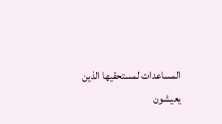المساعدات لمستحقيها الذين يعيشون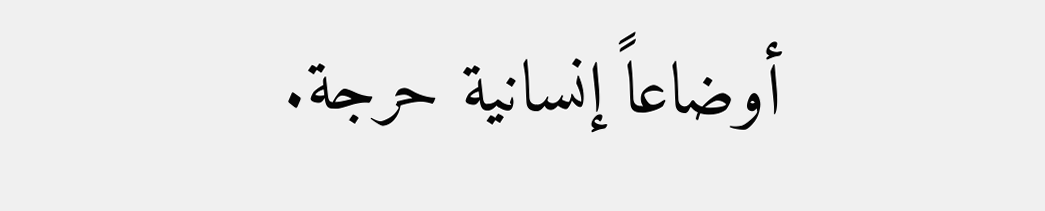أوضاعاً إنسانية حرجة.